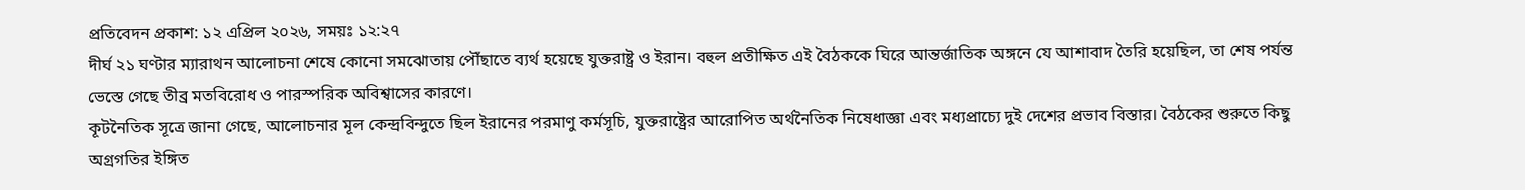প্রতিবেদন প্রকাশ: ১২ এপ্রিল ২০২৬, সময়ঃ ১২:২৭
দীর্ঘ ২১ ঘণ্টার ম্যারাথন আলোচনা শেষে কোনো সমঝোতায় পৌঁছাতে ব্যর্থ হয়েছে যুক্তরাষ্ট্র ও ইরান। বহুল প্রতীক্ষিত এই বৈঠককে ঘিরে আন্তর্জাতিক অঙ্গনে যে আশাবাদ তৈরি হয়েছিল, তা শেষ পর্যন্ত ভেস্তে গেছে তীব্র মতবিরোধ ও পারস্পরিক অবিশ্বাসের কারণে।
কূটনৈতিক সূত্রে জানা গেছে, আলোচনার মূল কেন্দ্রবিন্দুতে ছিল ইরানের পরমাণু কর্মসূচি, যুক্তরাষ্ট্রের আরোপিত অর্থনৈতিক নিষেধাজ্ঞা এবং মধ্যপ্রাচ্যে দুই দেশের প্রভাব বিস্তার। বৈঠকের শুরুতে কিছু অগ্রগতির ইঙ্গিত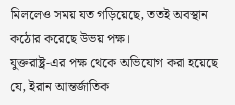মিললেও সময় যত গড়িয়েছে, ততই অবস্থান কঠোর করেছে উভয় পক্ষ।
যুক্তরাষ্ট্র-এর পক্ষ থেকে অভিযোগ করা হয়েছে যে, ইরান আন্তর্জাতিক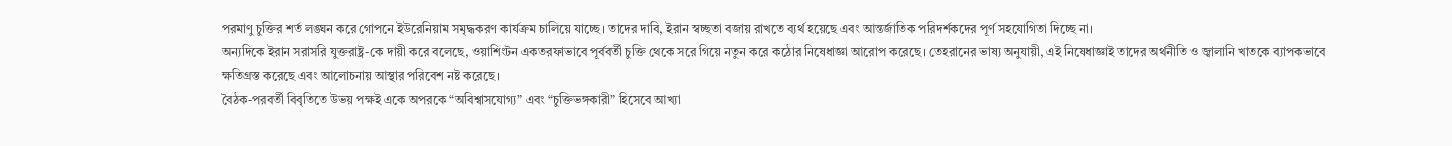পরমাণু চুক্তির শর্ত লঙ্ঘন করে গোপনে ইউরেনিয়াম সমৃদ্ধকরণ কার্যক্রম চালিয়ে যাচ্ছে। তাদের দাবি, ইরান স্বচ্ছতা বজায় রাখতে ব্যর্থ হয়েছে এবং আন্তর্জাতিক পরিদর্শকদের পূর্ণ সহযোগিতা দিচ্ছে না।
অন্যদিকে ইরান সরাসরি যুক্তরাষ্ট্র-কে দায়ী করে বলেছে, ওয়াশিংটন একতরফাভাবে পূর্ববর্তী চুক্তি থেকে সরে গিয়ে নতুন করে কঠোর নিষেধাজ্ঞা আরোপ করেছে। তেহরানের ভাষ্য অনুযায়ী, এই নিষেধাজ্ঞাই তাদের অর্থনীতি ও জ্বালানি খাতকে ব্যাপকভাবে ক্ষতিগ্রস্ত করেছে এবং আলোচনায় আস্থার পরিবেশ নষ্ট করেছে।
বৈঠক-পরবর্তী বিবৃতিতে উভয় পক্ষই একে অপরকে “অবিশ্বাসযোগ্য” এবং “চুক্তিভঙ্গকারী” হিসেবে আখ্যা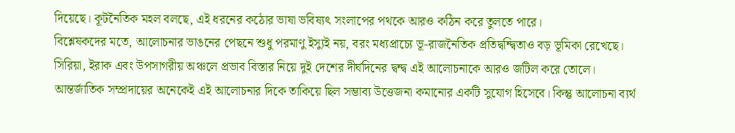দিয়েছে। কূটনৈতিক মহল বলছে, এই ধরনের কঠোর ভাষা ভবিষ্যৎ সংলাপের পথকে আরও কঠিন করে তুলতে পারে।
বিশ্লেষকদের মতে, আলোচনার ভাঙনের পেছনে শুধু পরমাণু ইস্যুই নয়, বরং মধ্যপ্রাচ্যে ভূ-রাজনৈতিক প্রতিদ্বন্দ্বিতাও বড় ভূমিকা রেখেছে। সিরিয়া, ইরাক এবং উপসাগরীয় অঞ্চলে প্রভাব বিস্তার নিয়ে দুই দেশের দীর্ঘদিনের দ্বন্দ্ব এই আলোচনাকে আরও জটিল করে তোলে।
আন্তর্জাতিক সম্প্রদায়ের অনেকেই এই আলোচনার দিকে তাকিয়ে ছিল সম্ভাব্য উত্তেজনা কমানোর একটি সুযোগ হিসেবে। কিন্তু আলোচনা ব্যর্থ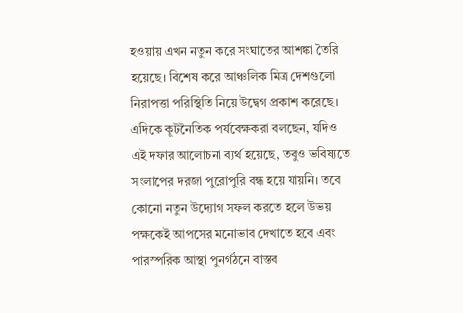হওয়ায় এখন নতুন করে সংঘাতের আশঙ্কা তৈরি হয়েছে। বিশেষ করে আঞ্চলিক মিত্র দেশগুলো নিরাপত্তা পরিস্থিতি নিয়ে উদ্বেগ প্রকাশ করেছে।
এদিকে কূটনৈতিক পর্যবেক্ষকরা বলছেন, যদিও এই দফার আলোচনা ব্যর্থ হয়েছে, তবুও ভবিষ্যতে সংলাপের দরজা পুরোপুরি বন্ধ হয়ে যায়নি। তবে কোনো নতুন উদ্যোগ সফল করতে হলে উভয় পক্ষকেই আপসের মনোভাব দেখাতে হবে এবং পারস্পরিক আস্থা পুনর্গঠনে বাস্তব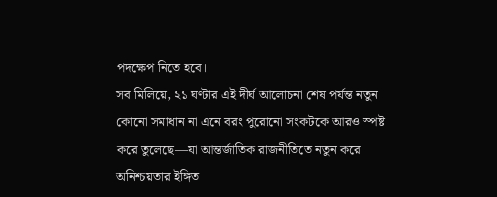পদক্ষেপ নিতে হবে।
সব মিলিয়ে, ২১ ঘণ্টার এই দীর্ঘ আলোচনা শেষ পর্যন্ত নতুন কোনো সমাধান না এনে বরং পুরোনো সংকটকে আরও স্পষ্ট করে তুলেছে—যা আন্তর্জাতিক রাজনীতিতে নতুন করে অনিশ্চয়তার ইঙ্গিত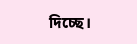দিচ্ছে।